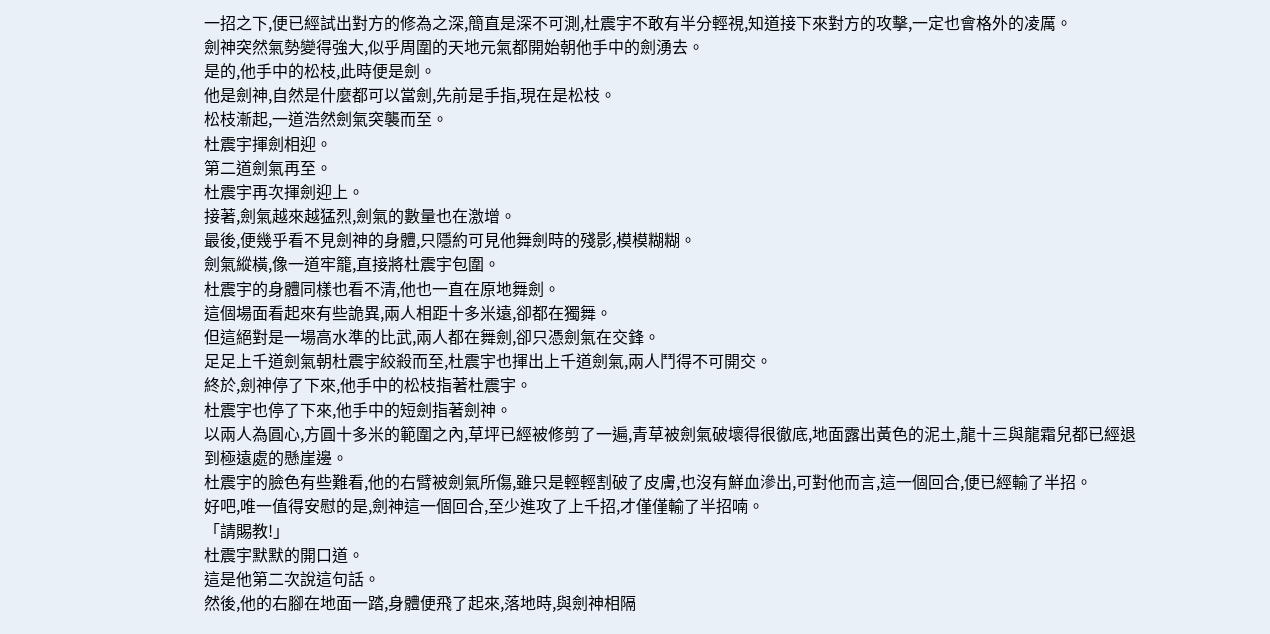一招之下,便已經試出對方的修為之深,簡直是深不可測,杜震宇不敢有半分輕視,知道接下來對方的攻擊,一定也會格外的凌厲。
劍神突然氣勢變得強大,似乎周圍的天地元氣都開始朝他手中的劍湧去。
是的,他手中的松枝,此時便是劍。
他是劍神,自然是什麼都可以當劍,先前是手指,現在是松枝。
松枝漸起,一道浩然劍氣突襲而至。
杜震宇揮劍相迎。
第二道劍氣再至。
杜震宇再次揮劍迎上。
接著,劍氣越來越猛烈,劍氣的數量也在激增。
最後,便幾乎看不見劍神的身體,只隱約可見他舞劍時的殘影,模模糊糊。
劍氣縱橫,像一道牢籠,直接將杜震宇包圍。
杜震宇的身體同樣也看不清,他也一直在原地舞劍。
這個場面看起來有些詭異,兩人相距十多米遠,卻都在獨舞。
但這絕對是一場高水準的比武,兩人都在舞劍,卻只憑劍氣在交鋒。
足足上千道劍氣朝杜震宇絞殺而至,杜震宇也揮出上千道劍氣,兩人鬥得不可開交。
終於,劍神停了下來,他手中的松枝指著杜震宇。
杜震宇也停了下來,他手中的短劍指著劍神。
以兩人為圓心,方圓十多米的範圍之內,草坪已經被修剪了一遍,青草被劍氣破壞得很徹底,地面露出黃色的泥土,龍十三與龍霜兒都已經退到極遠處的懸崖邊。
杜震宇的臉色有些難看,他的右臂被劍氣所傷,雖只是輕輕割破了皮膚,也沒有鮮血滲出,可對他而言,這一個回合,便已經輸了半招。
好吧,唯一值得安慰的是,劍神這一個回合,至少進攻了上千招,才僅僅輸了半招喃。
「請賜教!」
杜震宇默默的開口道。
這是他第二次說這句話。
然後,他的右腳在地面一踏,身體便飛了起來,落地時,與劍神相隔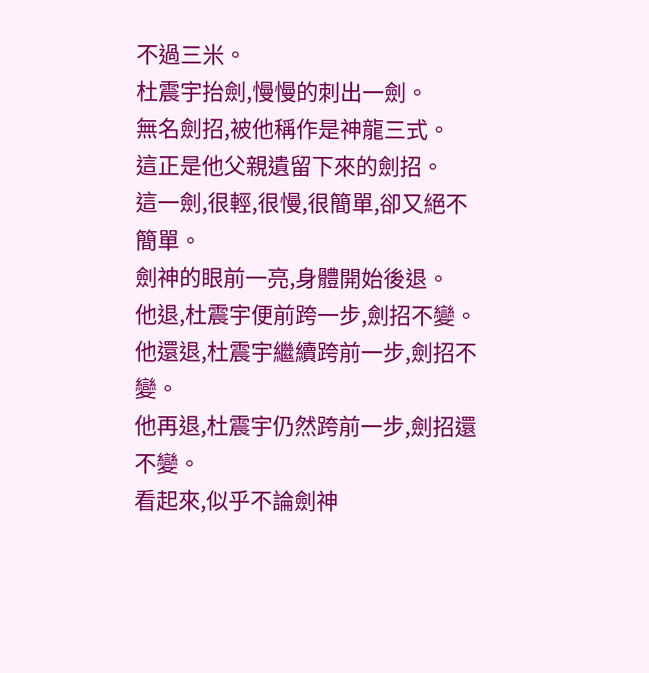不過三米。
杜震宇抬劍,慢慢的刺出一劍。
無名劍招,被他稱作是神龍三式。
這正是他父親遺留下來的劍招。
這一劍,很輕,很慢,很簡單,卻又絕不簡單。
劍神的眼前一亮,身體開始後退。
他退,杜震宇便前跨一步,劍招不變。
他還退,杜震宇繼續跨前一步,劍招不變。
他再退,杜震宇仍然跨前一步,劍招還不變。
看起來,似乎不論劍神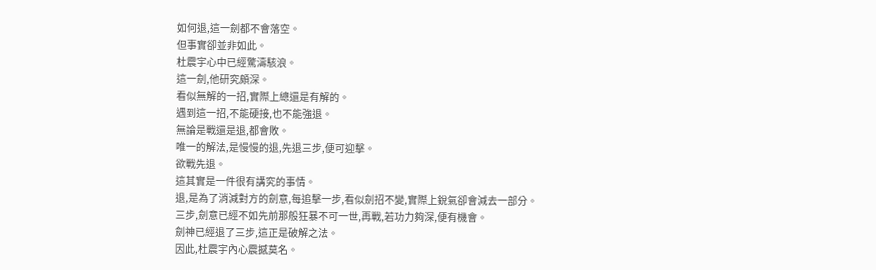如何退,這一劍都不會落空。
但事實卻並非如此。
杜震宇心中已經驚濤駭浪。
這一劍,他研究頗深。
看似無解的一招,實際上總還是有解的。
遇到這一招,不能硬接,也不能強退。
無論是戰還是退,都會敗。
唯一的解法,是慢慢的退,先退三步,便可迎擊。
欲戰先退。
這其實是一件很有講究的事情。
退,是為了消減對方的劍意,每追擊一步,看似劍招不變,實際上銳氣卻會減去一部分。
三步,劍意已經不如先前那般狂暴不可一世,再戰,若功力夠深,便有機會。
劍神已經退了三步,這正是破解之法。
因此,杜震宇內心震撼莫名。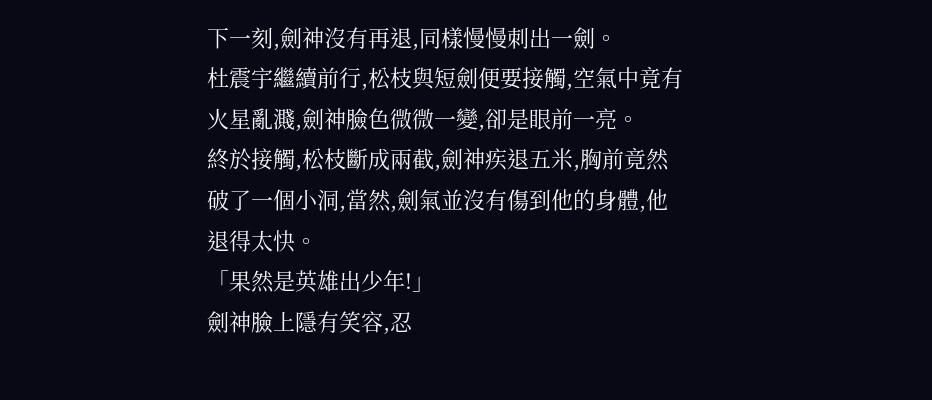下一刻,劍神沒有再退,同樣慢慢刺出一劍。
杜震宇繼續前行,松枝與短劍便要接觸,空氣中竟有火星亂濺,劍神臉色微微一變,卻是眼前一亮。
終於接觸,松枝斷成兩截,劍神疾退五米,胸前竟然破了一個小洞,當然,劍氣並沒有傷到他的身體,他退得太快。
「果然是英雄出少年!」
劍神臉上隱有笑容,忍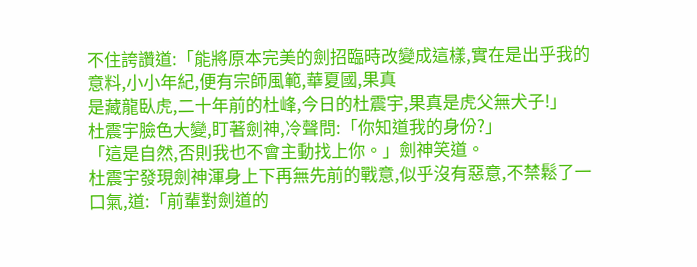不住誇讚道:「能將原本完美的劍招臨時改變成這樣,實在是出乎我的意料,小小年紀,便有宗師風範,華夏國,果真
是藏龍臥虎,二十年前的杜峰,今日的杜震宇,果真是虎父無犬子!」
杜震宇臉色大變,盯著劍神,冷聲問:「你知道我的身份?」
「這是自然,否則我也不會主動找上你。」劍神笑道。
杜震宇發現劍神渾身上下再無先前的戰意,似乎沒有惡意,不禁鬆了一口氣,道:「前輩對劍道的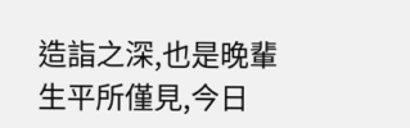造詣之深,也是晚輩生平所僅見,今日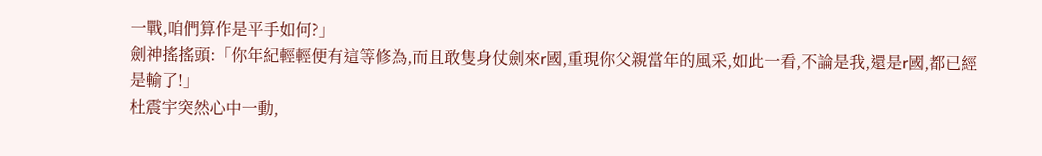一戰,咱們算作是平手如何?」
劍神搖搖頭:「你年紀輕輕便有這等修為,而且敢隻身仗劍來r國,重現你父親當年的風采,如此一看,不論是我,還是r國,都已經是輸了!」
杜震宇突然心中一動,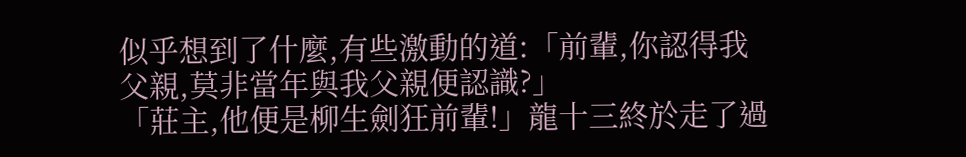似乎想到了什麼,有些激動的道:「前輩,你認得我父親,莫非當年與我父親便認識?」
「莊主,他便是柳生劍狂前輩!」龍十三終於走了過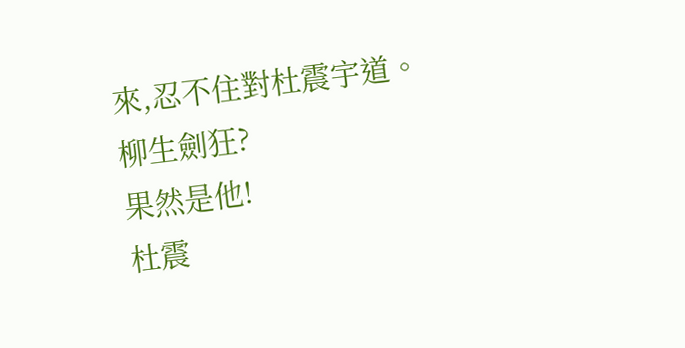來,忍不住對杜震宇道。
柳生劍狂?
果然是他!
杜震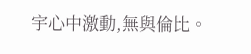宇心中激動,無與倫比。